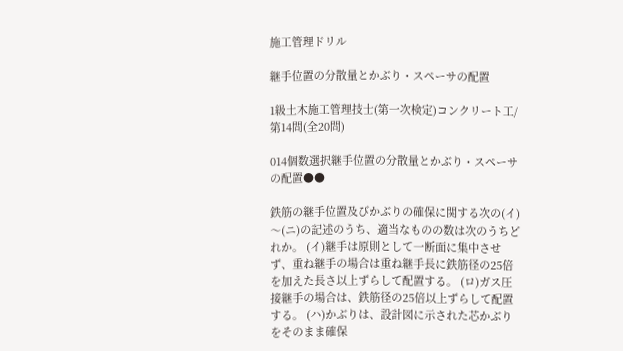施工管理ドリル

継手位置の分散量とかぶり・スペーサの配置

1級土木施工管理技士(第一次検定)コンクリート工/第14問(全20問)

014個数選択継手位置の分散量とかぶり・スペーサの配置●●

鉄筋の継手位置及びかぶりの確保に関する次の(イ)〜(ニ)の記述のうち、適当なものの数は次のうちどれか。 (イ)継手は原則として一断面に集中させず、重ね継手の場合は重ね継手長に鉄筋径の25倍を加えた長さ以上ずらして配置する。 (ロ)ガス圧接継手の場合は、鉄筋径の25倍以上ずらして配置する。 (ハ)かぶりは、設計図に示された芯かぶりをそのまま確保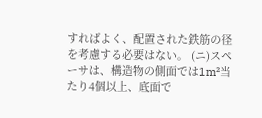すればよく、配置された鉄筋の径を考慮する必要はない。 (ニ)スペーサは、構造物の側面では1m²当たり4個以上、底面で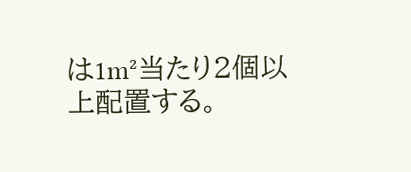は1m²当たり2個以上配置する。